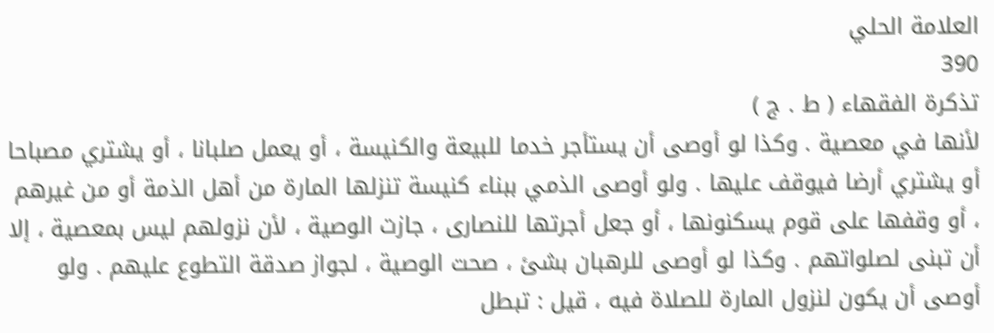العلامة الحلي
390
تذكرة الفقهاء ( ط . ج )
لأنها في معصية . وكذا لو أوصى أن يستأجر خدما للبيعة والكنيسة ، أو يعمل صلبانا ، أو يشتري مصباحا أو يشتري أرضا فيوقف عليها . ولو أوصى الذمي ببناء كنيسة تنزلها المارة من أهل الذمة أو من غيرهم ، أو وقفها على قوم يسكنونها ، أو جعل أجرتها للنصارى ، جازت الوصية ، لأن نزولهم ليس بمعصية ، إلا أن تبنى لصلواتهم . وكذا لو أوصى للرهبان بشئ ، صحت الوصية ، لجواز صدقة التطوع عليهم . ولو أوصى أن يكون لنزول المارة للصلاة فيه ، قيل : تبطل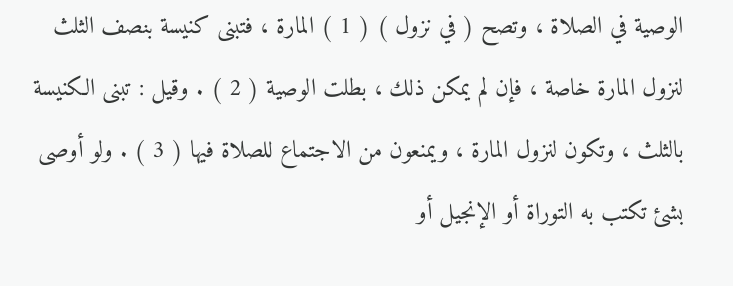الوصية في الصلاة ، وتصح ( في نزول ) ( 1 ) المارة ، فتبنى كنيسة بنصف الثلث لنزول المارة خاصة ، فإن لم يمكن ذلك ، بطلت الوصية ( 2 ) . وقيل : تبنى الكنيسة بالثلث ، وتكون لنزول المارة ، ويمنعون من الاجتماع للصلاة فيها ( 3 ) . ولو أوصى بشئ تكتب به التوراة أو الإنجيل أو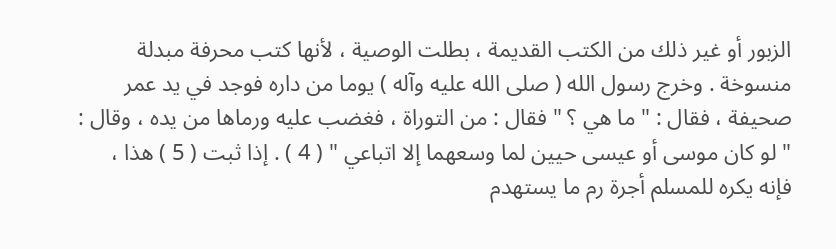الزبور أو غير ذلك من الكتب القديمة ، بطلت الوصية ، لأنها كتب محرفة مبدلة منسوخة . وخرج رسول الله ( صلى الله عليه وآله ) يوما من داره فوجد في يد عمر صحيفة ، فقال : " ما هي ؟ " فقال : من التوراة ، فغضب عليه ورماها من يده ، وقال : " لو كان موسى أو عيسى حيين لما وسعهما إلا اتباعي " ( 4 ) . إذا ثبت ( 5 ) هذا ، فإنه يكره للمسلم أجرة رم ما يستهدم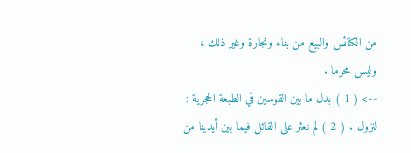من الكنائس والبيع من بناء ونجارة وغير ذلك ، وليس محرما .
--> ( 1 ) بدل ما بين القوسين في الطبعة الحجرية : لنزول . ( 2 ) لم نعثر على القائل فيما بين أيدينا من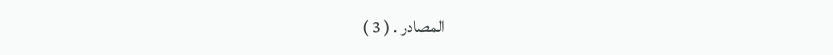المصادر . ( 3 )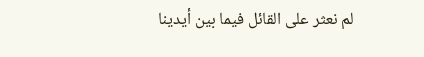لم نعثر على القائل فيما بين أيدينا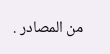من المصادر .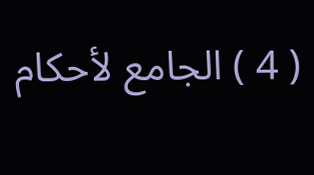( 4 ) الجامع لأحكام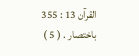القرآن 13 : 355 باختصار . ( 5 )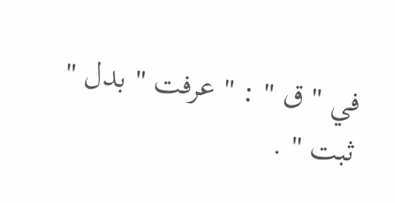في " ق " : " عرفت " بدل " ثبت " .